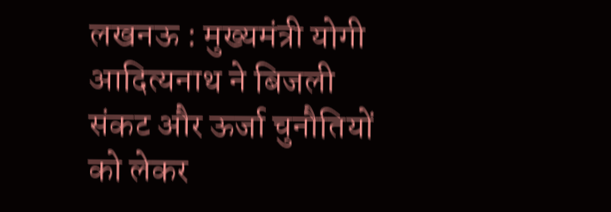लखनऊ : मुख्यमंत्री योगी आदित्यनाथ ने बिजली संकट और ऊर्जा चुनौतियों को लेकर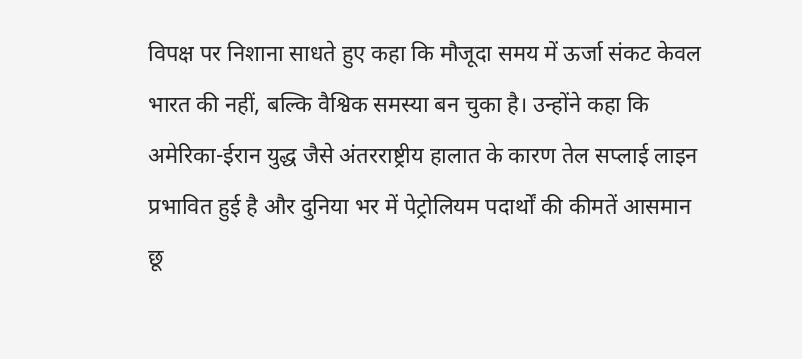विपक्ष पर निशाना साधते हुए कहा कि मौजूदा समय में ऊर्जा संकट केवल भारत की नहीं, बल्कि वैश्विक समस्या बन चुका है। उन्होंने कहा कि अमेरिका-ईरान युद्ध जैसे अंतरराष्ट्रीय हालात के कारण तेल सप्लाई लाइन प्रभावित हुई है और दुनिया भर में पेट्रोलियम पदार्थों की कीमतें आसमान छू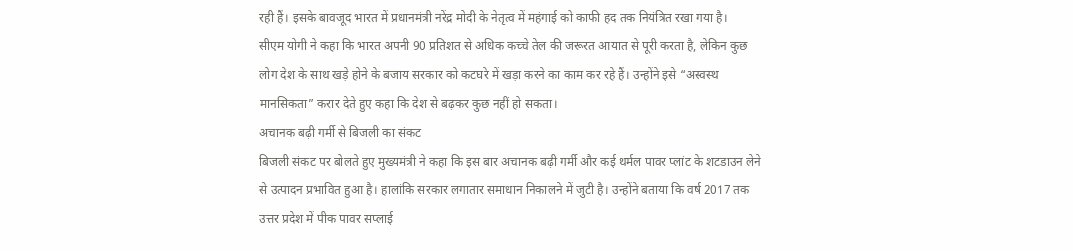रही हैं। इसके बावजूद भारत में प्रधानमंत्री नरेंद्र मोदी के नेतृत्व में महंगाई को काफी हद तक नियंत्रित रखा गया है।
सीएम योगी ने कहा कि भारत अपनी 90 प्रतिशत से अधिक कच्चे तेल की जरूरत आयात से पूरी करता है, लेकिन कुछ लोग देश के साथ खड़े होने के बजाय सरकार को कटघरे में खड़ा करने का काम कर रहे हैं। उन्होंने इसे “अस्वस्थ मानसिकता” करार देते हुए कहा कि देश से बढ़कर कुछ नहीं हो सकता।
अचानक बढ़ी गर्मी से बिजली का संकट
बिजली संकट पर बोलते हुए मुख्यमंत्री ने कहा कि इस बार अचानक बढ़ी गर्मी और कई थर्मल पावर प्लांट के शटडाउन लेने से उत्पादन प्रभावित हुआ है। हालांकि सरकार लगातार समाधान निकालने में जुटी है। उन्होंने बताया कि वर्ष 2017 तक उत्तर प्रदेश में पीक पावर सप्लाई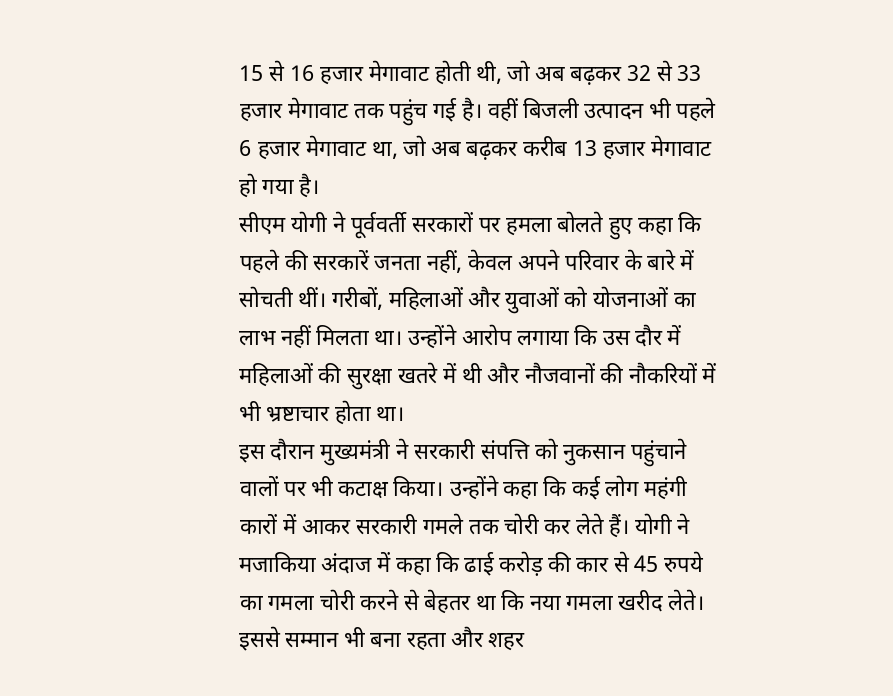15 से 16 हजार मेगावाट होती थी, जो अब बढ़कर 32 से 33 हजार मेगावाट तक पहुंच गई है। वहीं बिजली उत्पादन भी पहले 6 हजार मेगावाट था, जो अब बढ़कर करीब 13 हजार मेगावाट हो गया है।
सीएम योगी ने पूर्ववर्ती सरकारों पर हमला बोलते हुए कहा कि पहले की सरकारें जनता नहीं, केवल अपने परिवार के बारे में सोचती थीं। गरीबों, महिलाओं और युवाओं को योजनाओं का लाभ नहीं मिलता था। उन्होंने आरोप लगाया कि उस दौर में महिलाओं की सुरक्षा खतरे में थी और नौजवानों की नौकरियों में भी भ्रष्टाचार होता था।
इस दौरान मुख्यमंत्री ने सरकारी संपत्ति को नुकसान पहुंचाने वालों पर भी कटाक्ष किया। उन्होंने कहा कि कई लोग महंगी कारों में आकर सरकारी गमले तक चोरी कर लेते हैं। योगी ने मजाकिया अंदाज में कहा कि ढाई करोड़ की कार से 45 रुपये का गमला चोरी करने से बेहतर था कि नया गमला खरीद लेते। इससे सम्मान भी बना रहता और शहर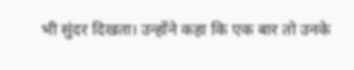भी सुंदर दिखता। उन्होंने कहा कि एक बार तो उनके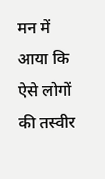मन में आया कि ऐसे लोगों की तस्वीर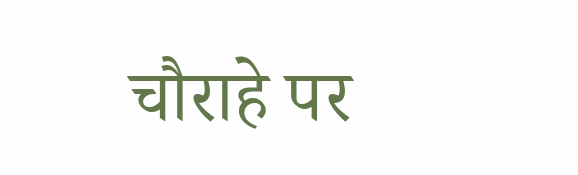चौराहे पर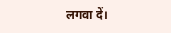लगवा दें।